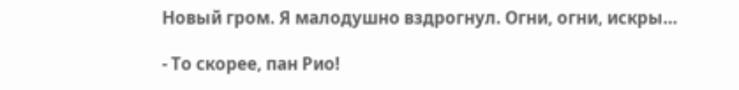Новый гром. Я малодушно вздрогнул. Огни, огни, искры…

- То скорее, пан Рио!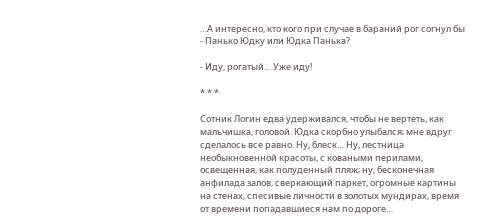…А интересно, кто кого при случае в бараний рог согнул бы - Панько Юдку или Юдка Панька?

- Иду, рогатый… Уже иду!

* * *

Сотник Логин едва удерживался, чтобы не вертеть, как мальчишка, головой. Юдка скорбно улыбался; мне вдруг сделалось все равно. Ну, блеск… Ну, лестница необыкновенной красоты, с коваными перилами, освещенная, как полуденный пляж; ну, бесконечная анфилада залов, сверкающий паркет, огромные картины на стенах, спесивые личности в золотых мундирах, время от времени попадавшиеся нам по дороге…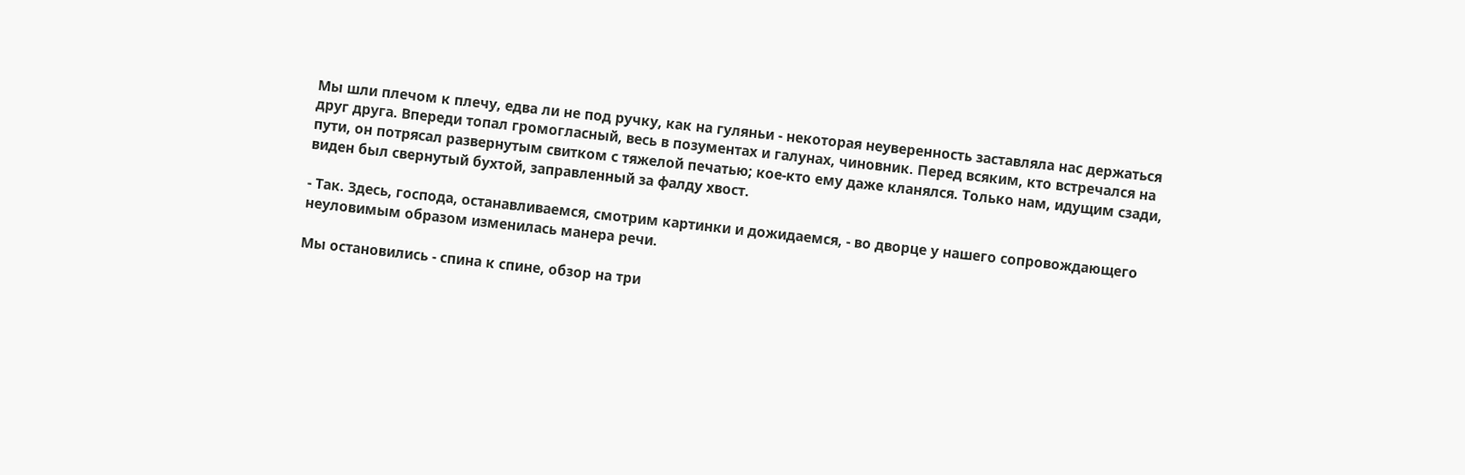Мы шли плечом к плечу, едва ли не под ручку, как на гуляньи - некоторая неуверенность заставляла нас держаться друг друга. Впереди топал громогласный, весь в позументах и галунах, чиновник. Перед всяким, кто встречался на пути, он потрясал развернутым свитком с тяжелой печатью; кое-кто ему даже кланялся. Только нам, идущим сзади, виден был свернутый бухтой, заправленный за фалду хвост.

- Так. Здесь, господа, останавливаемся, смотрим картинки и дожидаемся, - во дворце у нашего сопровождающего неуловимым образом изменилась манера речи.

Мы остановились - спина к спине, обзор на три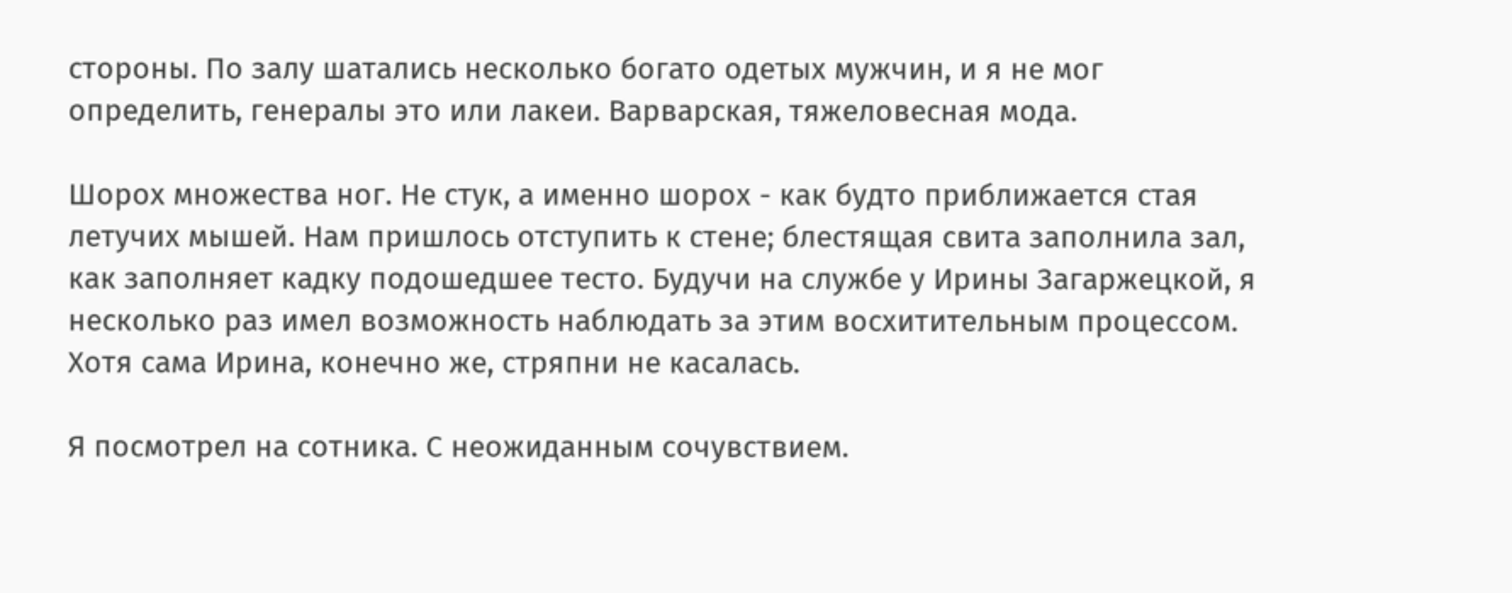стороны. По залу шатались несколько богато одетых мужчин, и я не мог определить, генералы это или лакеи. Варварская, тяжеловесная мода.

Шорох множества ног. Не стук, а именно шорох - как будто приближается стая летучих мышей. Нам пришлось отступить к стене; блестящая свита заполнила зал, как заполняет кадку подошедшее тесто. Будучи на службе у Ирины Загаржецкой, я несколько раз имел возможность наблюдать за этим восхитительным процессом. Хотя сама Ирина, конечно же, стряпни не касалась.

Я посмотрел на сотника. С неожиданным сочувствием.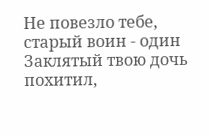Не повезло тебе, старый воин - один Заклятый твою дочь похитил,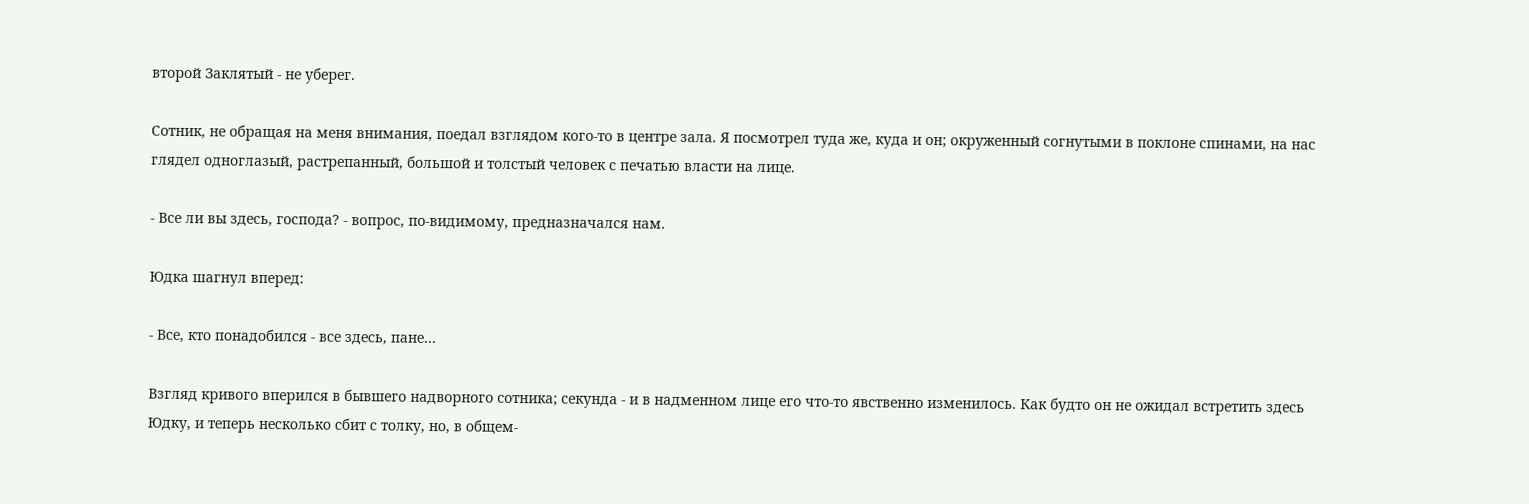второй Заклятый - не уберег.

Сотник, не обращая на меня внимания, поедал взглядом кого-то в центре зала. Я посмотрел туда же, куда и он; окруженный согнутыми в поклоне спинами, на нас глядел одноглазый, растрепанный, большой и толстый человек с печатью власти на лице.

- Все ли вы здесь, господа? - вопрос, по-видимому, предназначался нам.

Юдка шагнул вперед:

- Все, кто понадобился - все здесь, пане…

Взгляд кривого вперился в бывшего надворного сотника; секунда - и в надменном лице его что-то явственно изменилось. Как будто он не ожидал встретить здесь Юдку, и теперь несколько сбит с толку, но, в общем-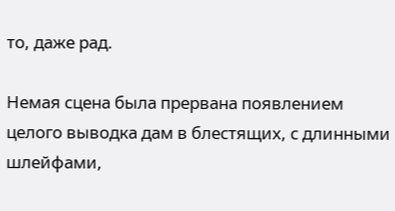то, даже рад.

Немая сцена была прервана появлением целого выводка дам в блестящих, с длинными шлейфами,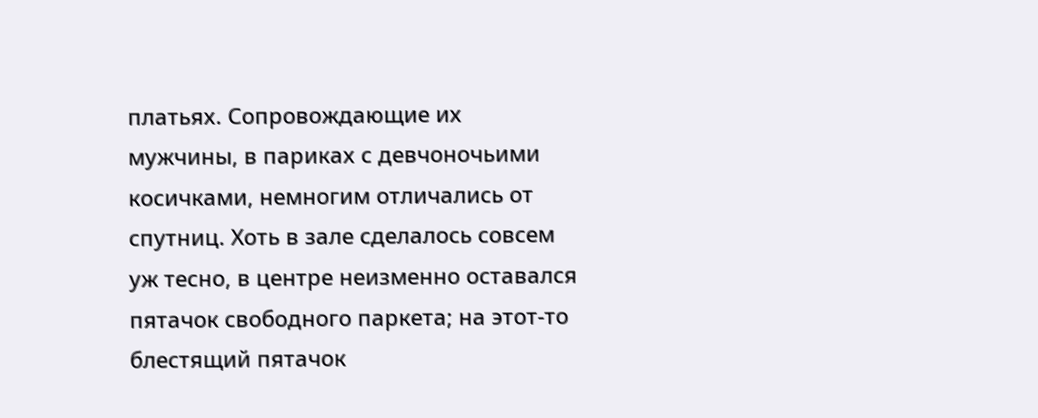платьях. Сопровождающие их мужчины, в париках с девчоночьими косичками, немногим отличались от спутниц. Хоть в зале сделалось совсем уж тесно, в центре неизменно оставался пятачок свободного паркета; на этот-то блестящий пятачок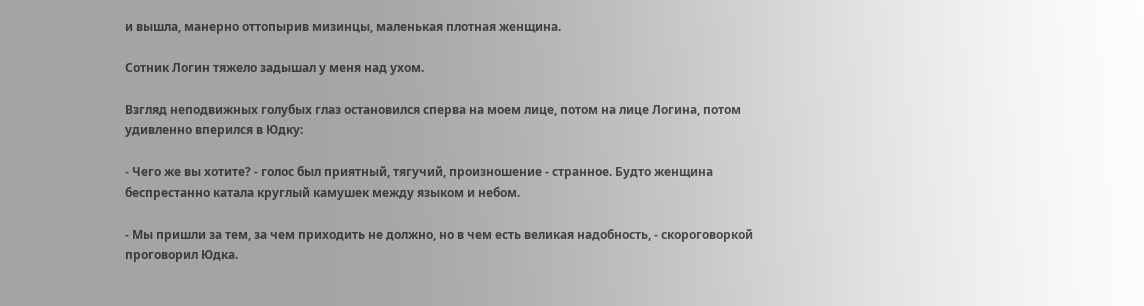и вышла, манерно оттопырив мизинцы, маленькая плотная женщина.

Сотник Логин тяжело задышал у меня над ухом.

Взгляд неподвижных голубых глаз остановился сперва на моем лице, потом на лице Логина, потом удивленно вперился в Юдку:

- Чего же вы хотите? - голос был приятный, тягучий, произношение - странное. Будто женщина беспрестанно катала круглый камушек между языком и небом.

- Мы пришли за тем, за чем приходить не должно, но в чем есть великая надобность, - скороговоркой проговорил Юдка.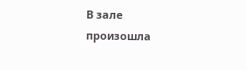В зале произошла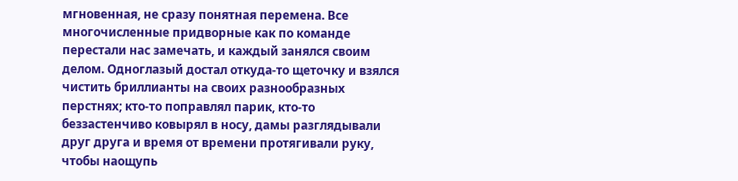мгновенная, не сразу понятная перемена. Все многочисленные придворные как по команде перестали нас замечать, и каждый занялся своим делом. Одноглазый достал откуда-то щеточку и взялся чистить бриллианты на своих разнообразных перстнях; кто-то поправлял парик, кто-то беззастенчиво ковырял в носу, дамы разглядывали друг друга и время от времени протягивали руку, чтобы наощупь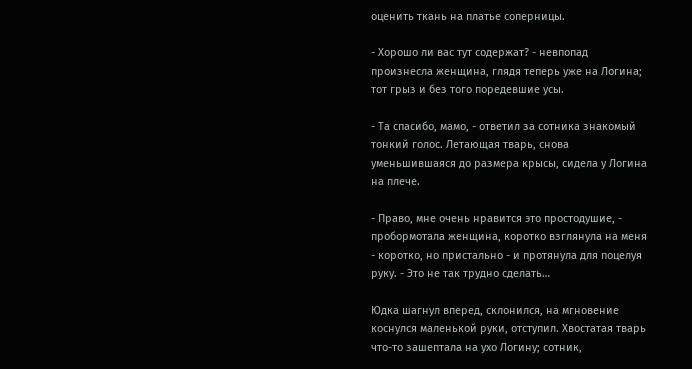оценить ткань на платье соперницы.

- Хорошо ли вас тут содержат? - невпопад произнесла женщина, глядя теперь уже на Логина; тот грыз и без того поредевшие усы.

- Та спасибо, мамо, - ответил за сотника знакомый тонкий голос. Летающая тварь, снова уменьшившаяся до размера крысы, сидела у Логина на плече.

- Право, мне очень нравится это простодушие, - пробормотала женщина, коротко взглянула на меня - коротко, но пристально - и протянула для поцелуя руку. - Это не так трудно сделать…

Юдка шагнул вперед, склонился, на мгновение коснулся маленькой руки, отступил. Хвостатая тварь что-то зашептала на ухо Логину; сотник,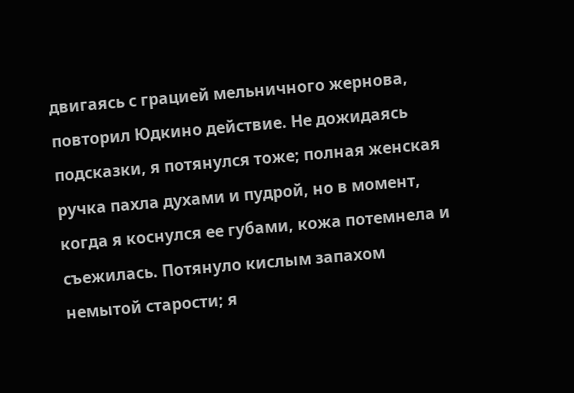двигаясь с грацией мельничного жернова, повторил Юдкино действие. Не дожидаясь подсказки, я потянулся тоже; полная женская ручка пахла духами и пудрой, но в момент, когда я коснулся ее губами, кожа потемнела и съежилась. Потянуло кислым запахом немытой старости; я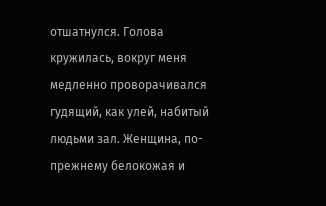отшатнулся. Голова кружилась, вокруг меня медленно проворачивался гудящий, как улей, набитый людьми зал. Женщина, по-прежнему белокожая и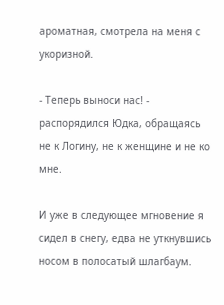ароматная, смотрела на меня с укоризной.

- Теперь выноси нас! - распорядился Юдка, обращаясь не к Логину, не к женщине и не ко мне.

И уже в следующее мгновение я сидел в снегу, едва не уткнувшись носом в полосатый шлагбаум.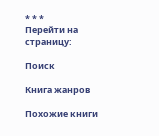* * *
Перейти на страницу:

Поиск

Книга жанров

Похожие книги